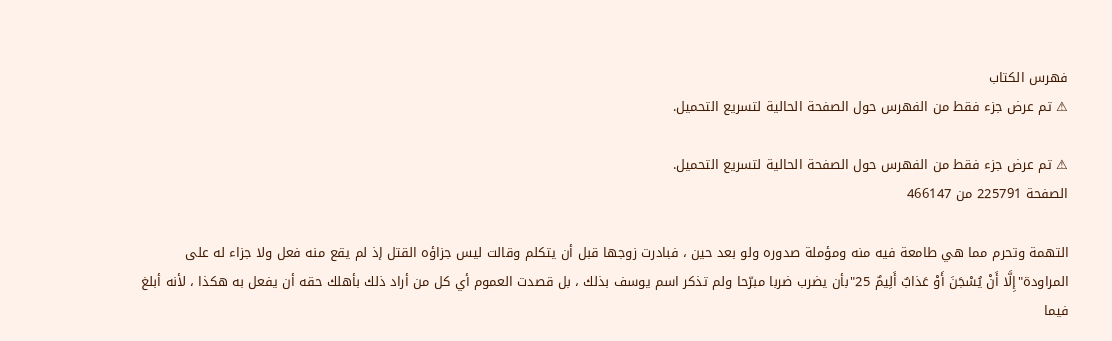فهرس الكتاب
⚠ تم عرض جزء فقط من الفهرس حول الصفحة الحالية لتسريع التحميل.

⚠ تم عرض جزء فقط من الفهرس حول الصفحة الحالية لتسريع التحميل.
الصفحة 225791 من 466147

التهمة وتحرم مما هي طامعة فيه منه ومؤملة صدوره ولو بعد حين ، فبادرت زوجها قبل أن يتكلم وقالت ليس جزاؤه القتل إذ لم يقع منه فعل ولا جزاء له على المراودة"إِلَّا أَنْ يُسْجَنَ أَوْ عَذابٌ أَلِيمٌ 25"بأن يضرب ضربا مبرّحا ولم تذكر اسم يوسف بذلك ، بل قصدت العموم أي كل من أراد ذلك بأهلك حقه أن يفعل به هكذا ، لأنه أبلغ فيما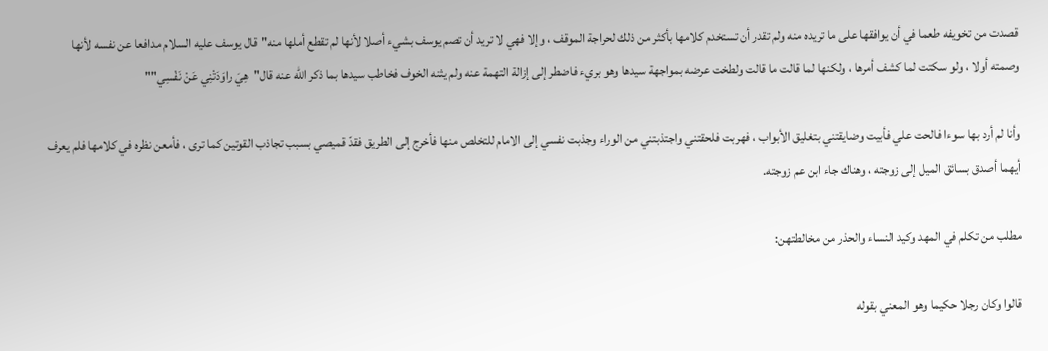قصدت من تخويفه طعما في أن يوافقها على ما تريده منه ولم تقدر أن تستخدم كلامها بأكثر من ذلك لحراجة الموقف ، وإلا فهي لا تريد أن تصم يوسف بشيء أصلا لأنها لم تقطع أملها منه"قال يوسف عليه السلام مدافعا عن نفسه لأنها وصمته أولا ، ولو سكتت لما كشف أمرها ، ولكنها لما قالت ما قالت ولطخت عرضه بمواجهة سيدها وهو بريء فاضطر إلى إزالة التهمة عنه ولم يثنه الخوف فخاطب سيدها بما ذكر اللّه عنه قال"هِيَ راوَدَتْنِي عَنْ نَفْسِي""

وأنا لم أرد بها سوءا فالحت علي فأبيت وضايقتني بتغليق الأبواب ، فهربت فلحقتني واجتذبتني من الوراء وجذبت نفسي إلى الامام للتخلص منها فأخرج إلى الطريق فقدّ قميصي بسبب تجاذب القوتين كما ترى ، فأمعن نظره في كلامها فلم يعرف أيهما أصدق بسائق الميل إلى زوجته ، وهناك جاء ابن عم زوجته.

مطلب من تكلم في المهد وكيد النساء والحذر من مخالطتهن:

قالوا وكان رجلا حكيما وهو المعني بقوله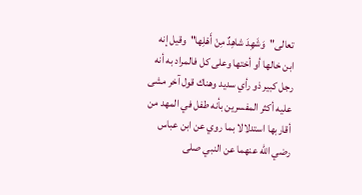تعالى"وَشَهِدَ شاهِدٌ مِنْ أَهْلِها"وقيل إنه ابن خالها أو أختها وعلى كل فالمراد به أنه رجل كبير ذو رأي سديد وهناك قول آخر مشى عليه أكثر المفسرين بأنه طفل في المهد من أقاربها استدلالا بما روي عن ابن عباس رضي اللّه عنهما عن النبي صلى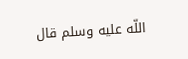اللّه عليه وسلم قال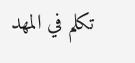تكلم في المهد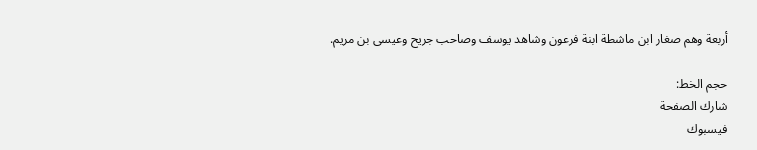أربعة وهم صغار ابن ماشطة ابنة فرعون وشاهد يوسف وصاحب جريح وعيسى بن مريم.

حجم الخط:
شارك الصفحة
فيسبوك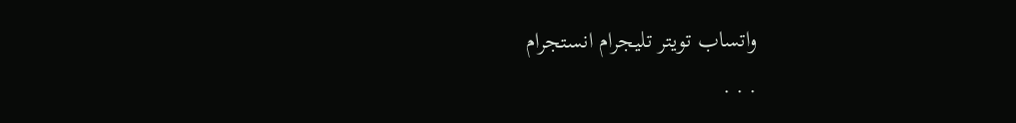واتساب تويتر تليجرام انستجرام
. . .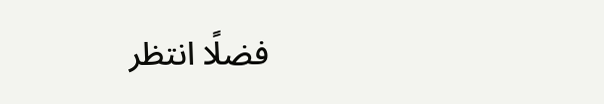فضلًا انتظر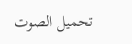تحميل الصوت